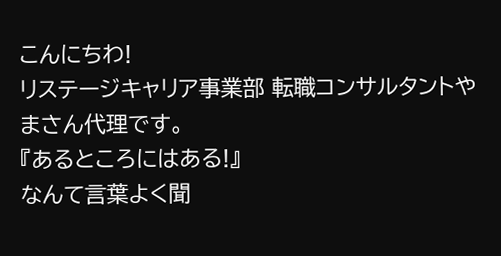こんにちわ!
リステージキャリア事業部 転職コンサルタントやまさん代理です。
『あるところにはある!』
なんて言葉よく聞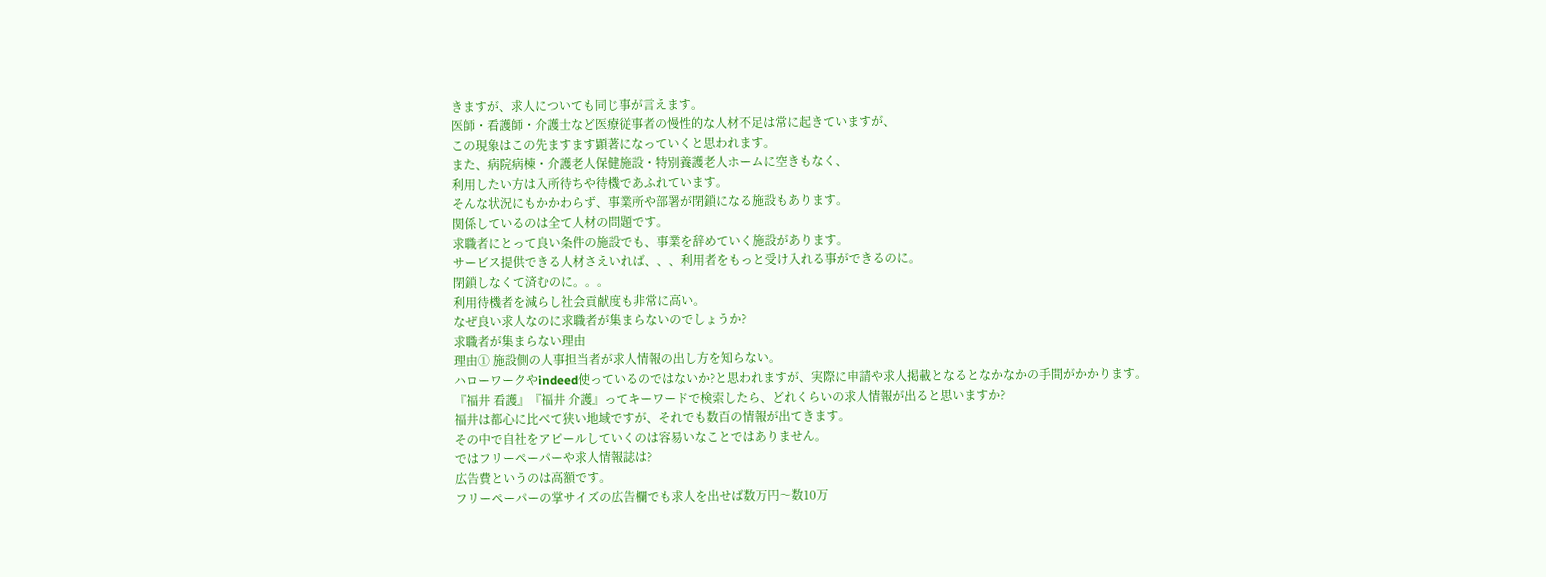きますが、求人についても同じ事が言えます。
医師・看護師・介護士など医療従事者の慢性的な人材不足は常に起きていますが、
この現象はこの先ますます顕著になっていくと思われます。
また、病院病棟・介護老人保健施設・特別養護老人ホームに空きもなく、
利用したい方は入所待ちや待機であふれています。
そんな状況にもかかわらず、事業所や部署が閉鎖になる施設もあります。
関係しているのは全て人材の問題です。
求職者にとって良い条件の施設でも、事業を辞めていく施設があります。
サービス提供できる人材さえいれば、、、利用者をもっと受け入れる事ができるのに。
閉鎖しなくて済むのに。。。
利用待機者を減らし社会貢献度も非常に高い。
なぜ良い求人なのに求職者が集まらないのでしょうか?
求職者が集まらない理由
理由① 施設側の人事担当者が求人情報の出し方を知らない。
ハローワークやindeed使っているのではないか?と思われますが、実際に申請や求人掲載となるとなかなかの手間がかかります。
『福井 看護』『福井 介護』ってキーワードで検索したら、どれくらいの求人情報が出ると思いますか?
福井は都心に比べて狭い地域ですが、それでも数百の情報が出てきます。
その中で自社をアピールしていくのは容易いなことではありません。
ではフリーペーパーや求人情報誌は?
広告費というのは高額です。
フリーペーパーの掌サイズの広告欄でも求人を出せば数万円〜数10万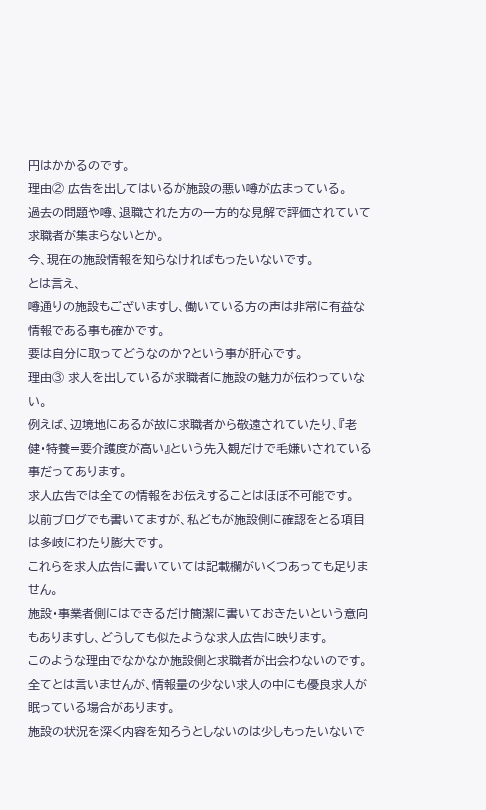円はかかるのです。
理由② 広告を出してはいるが施設の悪い噂が広まっている。
過去の問題や噂、退職された方の一方的な見解で評価されていて求職者が集まらないとか。
今、現在の施設情報を知らなければもったいないです。
とは言え、
噂通りの施設もございますし、働いている方の声は非常に有益な情報である事も確かです。
要は自分に取ってどうなのか?という事が肝心です。
理由③ 求人を出しているが求職者に施設の魅力が伝わっていない。
例えば、辺境地にあるが故に求職者から敬遠されていたり、『老健・特養=要介護度が高い』という先入観だけで毛嫌いされている事だってあります。
求人広告では全ての情報をお伝えすることはほぼ不可能です。
以前ブログでも書いてますが、私どもが施設側に確認をとる項目は多岐にわたり膨大です。
これらを求人広告に書いていては記載欄がいくつあっても足りません。
施設・事業者側にはできるだけ簡潔に書いておきたいという意向もありますし、どうしても似たような求人広告に映ります。
このような理由でなかなか施設側と求職者が出会わないのです。
全てとは言いませんが、情報量の少ない求人の中にも優良求人が眠っている場合があります。
施設の状況を深く内容を知ろうとしないのは少しもったいないで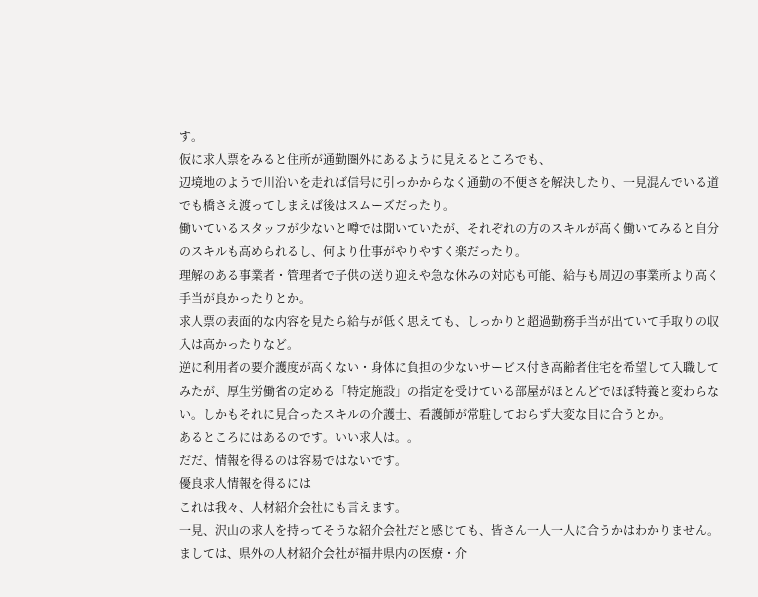す。
仮に求人票をみると住所が通勤圏外にあるように見えるところでも、
辺境地のようで川沿いを走れば信号に引っかからなく通勤の不便さを解決したり、一見混んでいる道でも橋さえ渡ってしまえば後はスムーズだったり。
働いているスタッフが少ないと噂では聞いていたが、それぞれの方のスキルが高く働いてみると自分のスキルも高められるし、何より仕事がやりやすく楽だったり。
理解のある事業者・管理者で子供の送り迎えや急な休みの対応も可能、給与も周辺の事業所より高く手当が良かったりとか。
求人票の表面的な内容を見たら給与が低く思えても、しっかりと超過勤務手当が出ていて手取りの収入は高かったりなど。
逆に利用者の要介護度が高くない・身体に負担の少ないサービス付き高齢者住宅を希望して入職してみたが、厚生労働省の定める「特定施設」の指定を受けている部屋がほとんどでほぼ特養と変わらない。しかもそれに見合ったスキルの介護士、看護師が常駐しておらず大変な目に合うとか。
あるところにはあるのです。いい求人は。。
だだ、情報を得るのは容易ではないです。
優良求人情報を得るには
これは我々、人材紹介会社にも言えます。
一見、沢山の求人を持ってそうな紹介会社だと感じても、皆さん一人一人に合うかはわかりません。
ましては、県外の人材紹介会社が福井県内の医療・介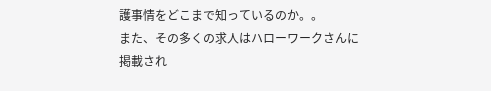護事情をどこまで知っているのか。。
また、その多くの求人はハローワークさんに掲載され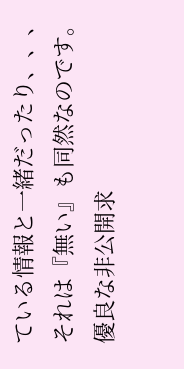ている情報と一緒だったり、、、
それは『無い』も同然なのです。
優良な非公開求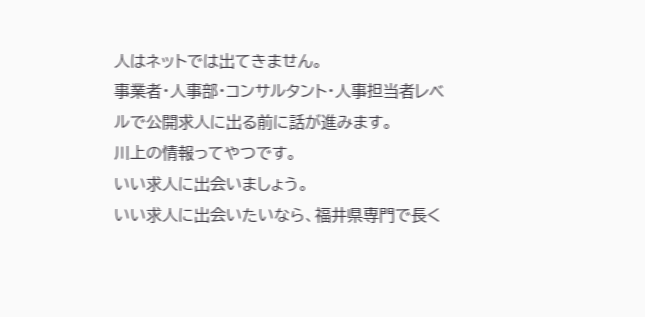人はネットでは出てきません。
事業者・人事部・コンサルタント・人事担当者レベルで公開求人に出る前に話が進みます。
川上の情報ってやつです。
いい求人に出会いましょう。
いい求人に出会いたいなら、福井県専門で長く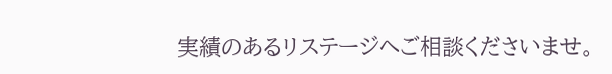実績のあるリステージへご相談くださいませ。